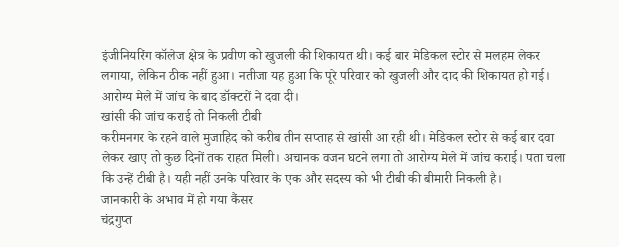इंजीनियरिंग कॉलेज क्षेत्र के प्रवीण को खुजली की शिकायत थी। कई बार मेडिकल स्टोर से मलहम लेकर लगाया, लेकिन ठीक नहीं हुआ। नतीजा यह हुआ कि पूरे परिवार को खुजली और दाद की शिकायत हो गई। आरोग्य मेले में जांच के बाद डॉक्टरों ने दवा दी।
खांसी की जांच कराई तो निकली टीबी
करीमनगर के रहने वाले मुजाहिद को करीब तीन सप्ताह से खांसी आ रही थी। मेडिकल स्टोर से कई बार दवा लेकर खाए तो कुछ दिनों तक राहत मिली। अचानक वजन घटने लगा तो आरोग्य मेले में जांच कराई। पता चला कि उन्हें टीबी है। यही नहीं उनके परिवार के एक और सदस्य को भी टीबी की बीमारी निकली है।
जानकारी के अभाव में हो गया कैंसर
चंद्रगुप्त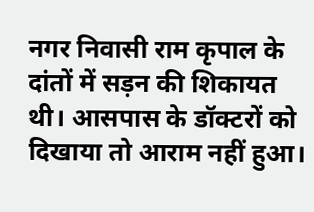नगर निवासी राम कृपाल के दांतों में सड़न की शिकायत थी। आसपास के डॉक्टरों को दिखाया तो आराम नहीं हुआ।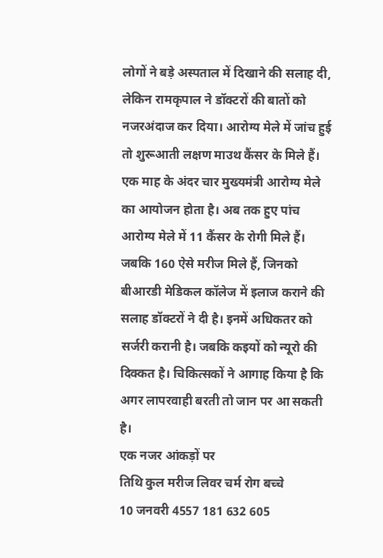लोगों ने बड़े अस्पताल में दिखाने की सलाह दी, लेकिन रामकृपाल ने डॉक्टरों की बातों को नजरअंदाज कर दिया। आरोग्य मेले में जांच हुई तो शुरूआती लक्षण माउथ कैंसर के मिले हैं।
एक माह के अंदर चार मुख्यमंत्री आरोग्य मेले का आयोजन होता है। अब तक हुए पांच आरोग्य मेले में 11 कैंसर के रोगी मिले हैं। जबकि 160 ऐसे मरीज मिले हैं, जिनको बीआरडी मेडिकल कॉलेज में इलाज कराने की सलाह डॉक्टरों ने दी है। इनमें अधिकतर को सर्जरी करानी है। जबकि कइयों को न्यूरो की दिक्कत है। चिकित्सकों ने आगाह किया है कि अगर लापरवाही बरती तो जान पर आ सकती है।
एक नजर आंकड़ों पर
तिथि कुल मरीज लिवर चर्म रोग बच्चे
10 जनवरी 4557 181 632 605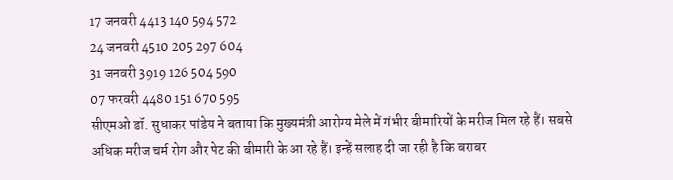17 जनवरी 4413 140 594 572
24 जनवरी 4510 205 297 604
31 जनवरी 3919 126 504 590
07 फरवरी 4480 151 670 595
सीएमओ डॉ. सुधाकर पांडेय ने बताया कि मुख्यमंत्री आरोग्य मेले में गंभीर बीमारियों के मरीज मिल रहे हैं। सबसे अधिक मरीज चर्म रोग और पेट की बीमारी के आ रहे हैं। इन्हें सलाह दी जा रही है कि बराबर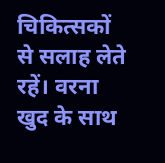चिकित्सकों से सलाह लेते रहें। वरना खुद के साथ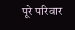पूरे परिवार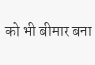को भी बीमार बना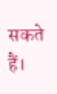सकते हैं।